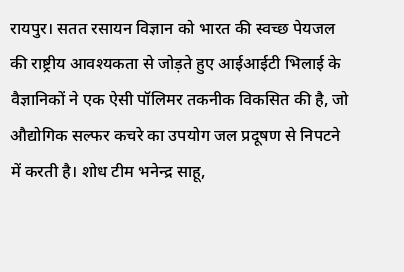रायपुर। सतत रसायन विज्ञान को भारत की स्वच्छ पेयजल की राष्ट्रीय आवश्यकता से जोड़ते हुए आईआईटी भिलाई के वैज्ञानिकों ने एक ऐसी पॉलिमर तकनीक विकसित की है, जो औद्योगिक सल्फर कचरे का उपयोग जल प्रदूषण से निपटने में करती है। शोध टीम भनेन्द्र साहू,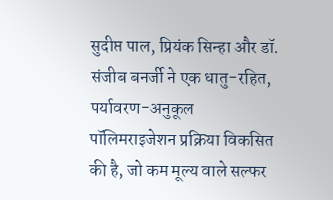सुदीप्त पाल, प्रियंक सिन्हा और डॉ. संजीब बनर्जी ने एक धातु-रहित, पर्यावरण-अनुकूल पॉलिमराइजेशन प्रक्रिया विकसित की है, जो कम मूल्य वाले सल्फर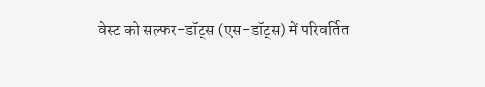वेस्ट को सल्फर-डॉट्स (एस-डॉट्स) में परिवर्तित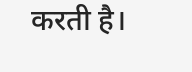करती है।